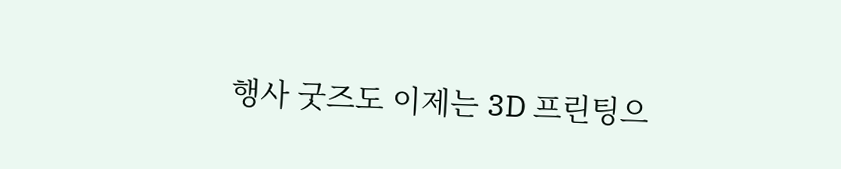행사 굿즈도 이제는 3D 프린팅으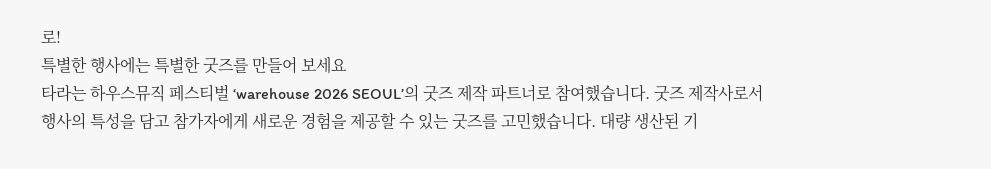로!
특별한 행사에는 특별한 굿즈를 만들어 보세요
타라는 하우스뮤직 페스티벌 ‘warehouse 2026 SEOUL’의 굿즈 제작 파트너로 참여했습니다. 굿즈 제작사로서 행사의 특성을 담고 참가자에게 새로운 경험을 제공할 수 있는 굿즈를 고민했습니다. 대량 생산된 기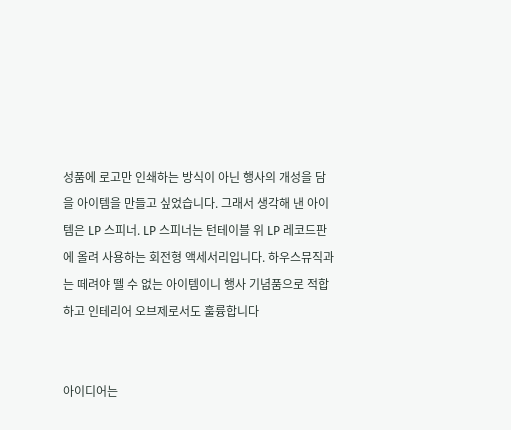성품에 로고만 인쇄하는 방식이 아닌 행사의 개성을 담을 아이템을 만들고 싶었습니다. 그래서 생각해 낸 아이템은 LP 스피너. LP 스피너는 턴테이블 위 LP 레코드판에 올려 사용하는 회전형 액세서리입니다. 하우스뮤직과는 떼려야 뗄 수 없는 아이템이니 행사 기념품으로 적합하고 인테리어 오브제로서도 훌륭합니다


아이디어는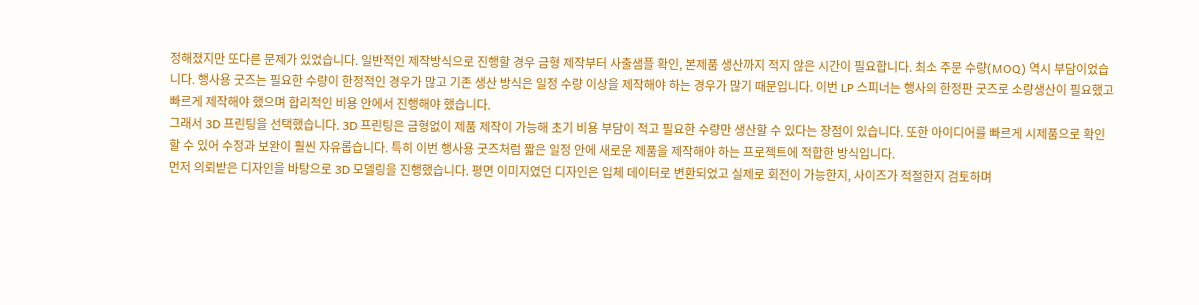정해졌지만 또다른 문제가 있었습니다. 일반적인 제작방식으로 진행할 경우 금형 제작부터 사출샘플 확인, 본제품 생산까지 적지 않은 시간이 필요합니다. 최소 주문 수량(MOQ) 역시 부담이었습니다. 행사용 굿즈는 필요한 수량이 한정적인 경우가 많고 기존 생산 방식은 일정 수량 이상을 제작해야 하는 경우가 많기 때문입니다. 이번 LP 스피너는 행사의 한정판 굿즈로 소량생산이 필요했고 빠르게 제작해야 했으며 합리적인 비용 안에서 진행해야 했습니다.
그래서 3D 프린팅을 선택했습니다. 3D 프린팅은 금형없이 제품 제작이 가능해 초기 비용 부담이 적고 필요한 수량만 생산할 수 있다는 장점이 있습니다. 또한 아이디어를 빠르게 시제품으로 확인할 수 있어 수정과 보완이 훨씬 자유롭습니다. 특히 이번 행사용 굿즈처럼 짧은 일정 안에 새로운 제품을 제작해야 하는 프로젝트에 적합한 방식입니다.
먼저 의뢰받은 디자인을 바탕으로 3D 모델링을 진행했습니다. 평면 이미지였던 디자인은 입체 데이터로 변환되었고 실제로 회전이 가능한지, 사이즈가 적절한지 검토하며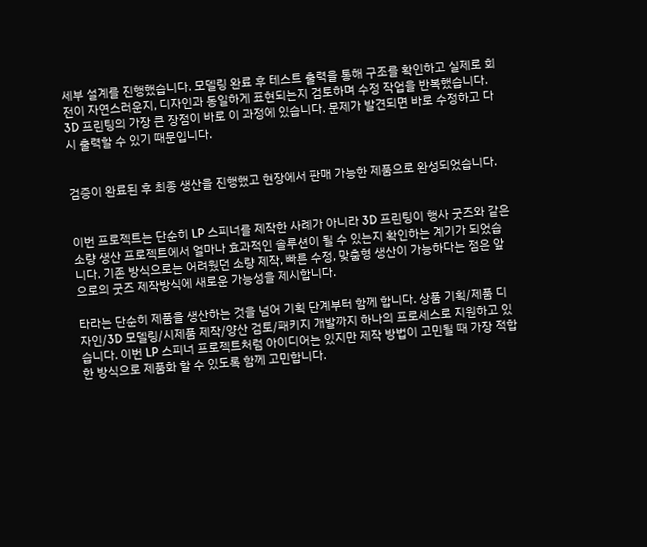세부 설계를 진행했습니다. 모델링 완료 후 테스트 출력을 통해 구조를 확인하고 실제로 회전이 자연스러운지, 디자인과 동일하게 표현되는지 검토하며 수정 작업을 반복했습니다. 3D 프린팅의 가장 큰 장점이 바로 이 과정에 있습니다. 문제가 발견되면 바로 수정하고 다시 출력할 수 있기 때문입니다.


검증이 완료된 후 최종 생산을 진행했고 현장에서 판매 가능한 제품으로 완성되었습니다.


이번 프로젝트는 단순히 LP 스피너를 제작한 사례가 아니라 3D 프린팅이 행사 굿즈와 같은 소량 생산 프로젝트에서 얼마나 효과적인 솔루션이 될 수 있는지 확인하는 계기가 되었습니다. 기존 방식으로는 어려웠던 소량 제작, 빠른 수정, 맞춤형 생산이 가능하다는 점은 앞으로의 굿즈 제작방식에 새로운 가능성을 제시합니다.

타라는 단순히 제품을 생산하는 것을 넘어 기획 단계부터 함께 합니다. 상품 기획/제품 디자인/3D 모델링/시제품 제작/양산 검토/패키지 개발까지 하나의 프로세스로 지원하고 있습니다. 이번 LP 스피너 프로젝트처럼 아이디어는 있지만 제작 방법이 고민될 때 가장 적합한 방식으로 제품화 할 수 있도록 함께 고민합니다.